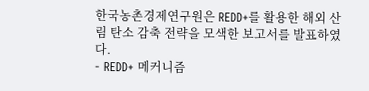한국농촌경제연구원은 REDD+를 활용한 해외 산림 탄소 감축 전략을 모색한 보고서를 발표하였다.
- REDD+ 메커니즘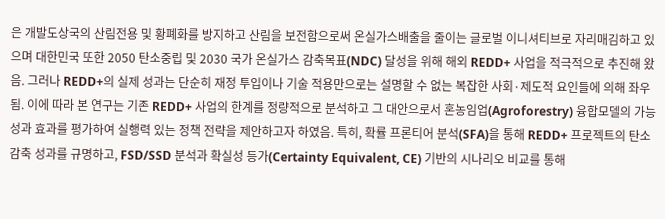은 개발도상국의 산림전용 및 황폐화를 방지하고 산림을 보전함으로써 온실가스배출을 줄이는 글로벌 이니셔티브로 자리매김하고 있으며 대한민국 또한 2050 탄소중립 및 2030 국가 온실가스 감축목표(NDC) 달성을 위해 해외 REDD+ 사업을 적극적으로 추진해 왔음. 그러나 REDD+의 실제 성과는 단순히 재정 투입이나 기술 적용만으로는 설명할 수 없는 복잡한 사회·제도적 요인들에 의해 좌우됨. 이에 따라 본 연구는 기존 REDD+ 사업의 한계를 정량적으로 분석하고 그 대안으로서 혼농임업(Agroforestry) 융합모델의 가능성과 효과를 평가하여 실행력 있는 정책 전략을 제안하고자 하였음. 특히, 확률 프론티어 분석(SFA)을 통해 REDD+ 프로젝트의 탄소 감축 성과를 규명하고, FSD/SSD 분석과 확실성 등가(Certainty Equivalent, CE) 기반의 시나리오 비교를 통해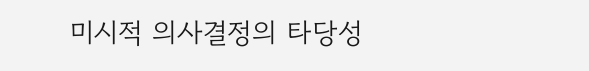미시적 의사결정의 타당성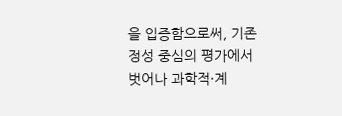을 입증함으로써, 기존 정성 중심의 평가에서 벗어나 과학적·계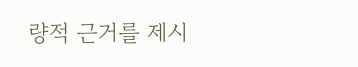량적 근거를 제시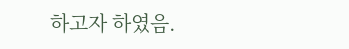하고자 하였음.